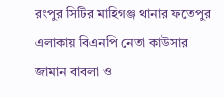রংপুর সিটির মাহিগঞ্জ থানার ফতেপুর এলাকায় বিএনপি নেতা কাউসার জামান বাবলা ও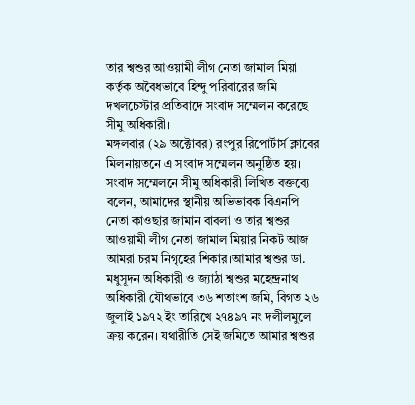তার শ্বশুর আওয়ামী লীগ নেতা জামাল মিয়া কর্তৃক অবৈধভাবে হিন্দু পরিবারের জমি দখলচেস্টার প্রতিবাদে সংবাদ সম্মেলন করেছে সীমু অধিকারী।
মঙ্গলবার (২৯ অক্টোবর) রংপুর রিপোর্টার্স ক্লাবের মিলনায়তনে এ সংবাদ সম্মেলন অনুষ্ঠিত হয়। সংবাদ সম্মেলনে সীমু অধিকারী লিখিত বক্তব্যে বলেন, আমাদের স্থানীয় অভিভাবক বিএনপি নেতা কাওছার জামান বাবলা ও তার শ্বশুর আওয়ামী লীগ নেতা জামাল মিয়ার নিকট আজ আমরা চরম নিগৃহের শিকার।আমার শ্বশুর ডা. মধুসূদন অধিকারী ও জ্যাঠা শ্বশুর মহেন্দ্রনাথ অধিকারী যৌথভাবে ৩৬ শতাংশ জমি, বিগত ২৬ জুলাই ১৯৭২ ইং তারিখে ২৭৪৯৭ নং দলীলমুলে ক্রয় করেন। যথারীতি সেই জমিতে আমার শ্বশুর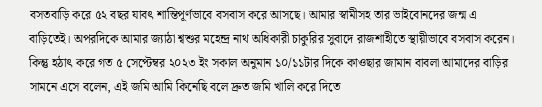বসতবাড়ি করে ৫২ বছর যাবৎ শান্তিপূর্ণভাবে বসবাস করে আসছে। আমার স্বামীসহ তার ভাইবোনদের জন্ম এ বাড়িতেই। অপরদিকে আমার জ্যাঠা শ্বশুর মহেন্দ্র নাথ অধিকারী চাকুরির সুবাদে রাজশাহীতে স্থায়ীভাবে বসবাস করেন। কিন্তু হঠাৎ করে গত ৫ সেপ্টেম্বর ২০২৩ ইং সকাল অনুমান ১০/১১টার দিকে কাওছার জামান বাবলা আমাদের বাড়ির সামনে এসে বলেন, এই জমি আমি কিনেছি বলে দ্রুত জমি খালি করে দিতে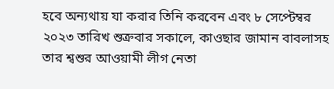হবে অন্যথায় যা করার তিনি করবেন এবং ৮ সেপ্টেম্বর ২০২৩ তারিখ শুক্রবার সকালে, কাওছার জামান বাবলাসহ তার শ্বশুর আওয়ামী লীগ নেতা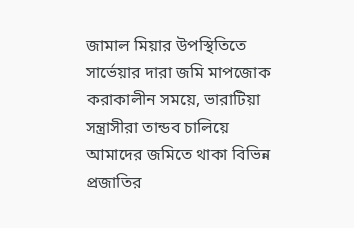জামাল মিয়ার উপস্থিতিতে সার্ভেয়ার দারা জমি মাপজোক করাকালীন সময়ে, ভারাটিয়া সন্ত্রাসীরা তান্ডব চালিয়ে আমাদের জমিতে থাকা বিভিন্ন প্রজাতির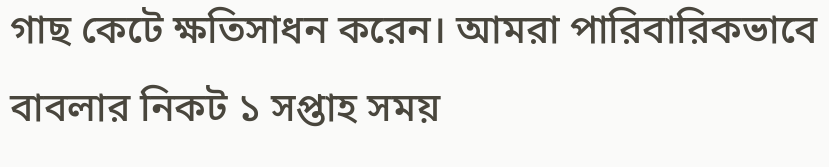গাছ কেটে ক্ষতিসাধন করেন। আমরা পারিবারিকভাবে বাবলার নিকট ১ সপ্তাহ সময়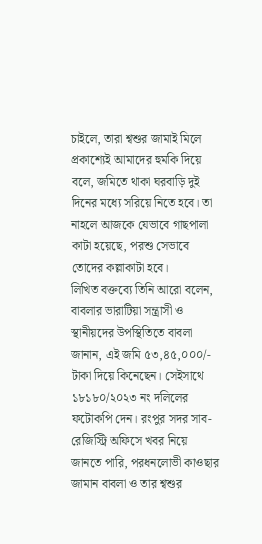চাইলে, তারা শ্বশুর জামাই মিলে প্রকাশ্যেই আমাদের হুমকি দিয়ে বলে, জমিতে থাকা ঘরবাড়ি দুই দিনের মধ্যে সরিয়ে নিতে হবে। তা নাহলে আজকে যেভাবে গাছপালা কাটা হয়েছে, পরশু সেভাবে তোদের কল্লাকাটা হবে।
লিখিত বক্তব্যে তিনি আরো বলেন, বাবলার ভারাটিয়া সন্ত্রাসী ও স্থানীয়দের উপস্থিতিতে বাবলা জানান, এই জমি ৫৩,৪৫,০০০/- টাকা দিয়ে কিনেছেন। সেইসাথে ১৮১৮০/২০২৩ নং দলিলের ফটোকপি দেন। রংপুর সদর সাব-রেজিস্ট্রি অফিসে খবর নিয়ে জানতে পারি, পরধনলোভী কাওছার জামান বাবলা ও তার শ্বশুর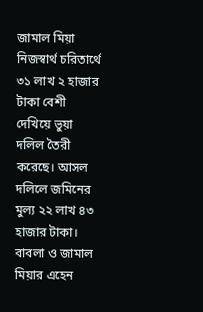জামাল মিয়া নিজস্বার্থ চরিতার্থে ৩১ লাখ ২ হাজার টাকা বেশী দেখিয়ে ভুয়া দলিল তৈরী করেছে। আসল দলিলে জমিনের মুল্য ২২ লাখ ৪৩ হাজার টাকা। বাবলা ও জামাল মিয়ার এহেন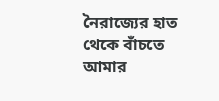নৈরাজ্যের হাত থেকে বাঁচতে আমার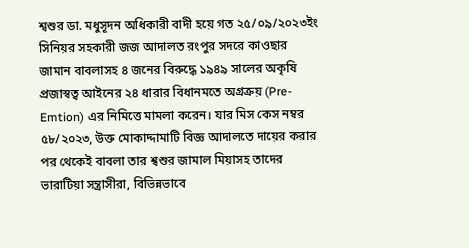শ্বশুর ডা. মধুসূদন অধিকারী বাদী হয়ে গত ২৫/০৯/২০২৩ইং সিনিয়র সহকারী জজ আদালত রংপুর সদরে কাওছার জামান বাবলাসহ ৪ জনের বিরুদ্ধে ১৯৪৯ সালের অকৃষি প্রজাস্বত্ব আইনের ২৪ ধারার বিধানমতে অগ্রক্রয় (Pre-Emtion) এর নিমিত্তে মামলা করেন। যার মিস কেস নম্বর ৫৮/২০২৩, উক্ত মোকাদ্দামাটি বিজ্ঞ আদালতে দায়ের করার পর থেকেই বাবলা তার শ্বশুর জামাল মিয়াসহ তাদের ভারাটিয়া সন্ত্রাসীরা, বিভিন্নভাবে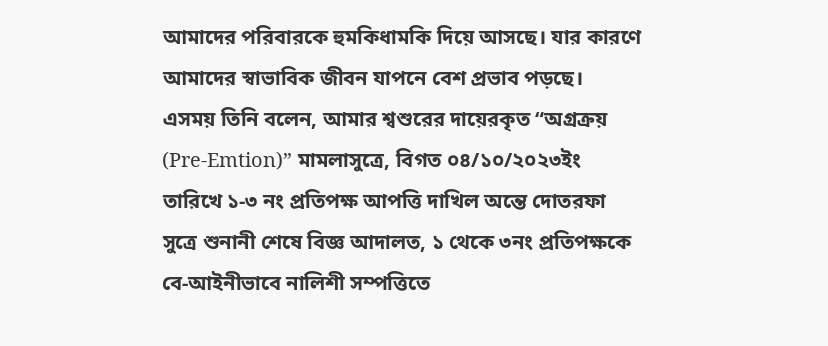আমাদের পরিবারকে হুমকিধামকি দিয়ে আসছে। যার কারণে আমাদের স্বাভাবিক জীবন যাপনে বেশ প্রভাব পড়ছে।
এসময় তিনি বলেন, আমার শ্বশুরের দায়েরকৃত “অগ্রক্রয় (Pre-Emtion)” মামলাসুত্রে, বিগত ০৪/১০/২০২৩ইং তারিখে ১-৩ নং প্রতিপক্ষ আপত্তি দাখিল অন্তে দোতরফা সুত্রে শুনানী শেষে বিজ্ঞ আদালত, ১ থেকে ৩নং প্রতিপক্ষকে বে-আইনীভাবে নালিশী সম্পত্তিতে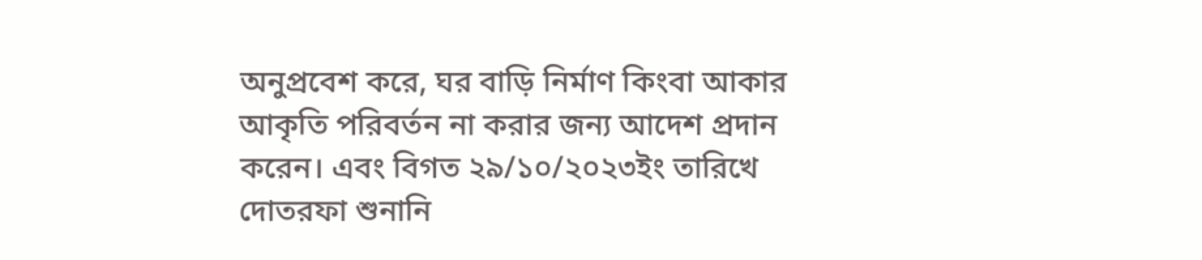অনুপ্রবেশ করে, ঘর বাড়ি নির্মাণ কিংবা আকার আকৃতি পরিবর্তন না করার জন্য আদেশ প্রদান করেন। এবং বিগত ২৯/১০/২০২৩ইং তারিখে দোতরফা শুনানি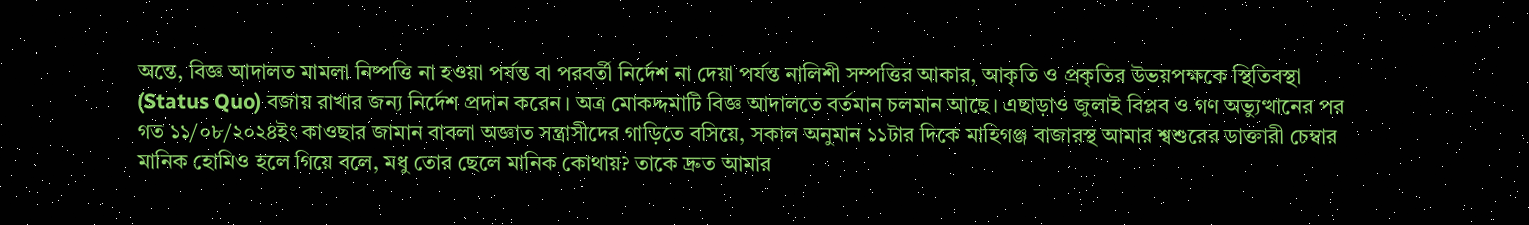অন্তে, বিজ্ঞ আদালত মামলা নিষ্পত্তি না হওয়া পর্যন্ত বা পরবর্তী নির্দেশ না দেয়া পর্যন্ত নালিশী সম্পত্তির আকার, আকৃতি ও প্রকৃতির উভয়পক্ষকে স্থিতিবস্থা (Status Quo) বজায় রাখার জন্য নির্দেশ প্রদান করেন। অত্র মোকদ্দমাটি বিজ্ঞ আদালতে বর্তমান চলমান আছে। এছাড়াও জুলাই বিপ্লব ও গণ অভ্যুত্থানের পর গত ১১/০৮/২০২৪ইং কাওছার জামান বাবলা অজ্ঞাত সন্ত্রাসীদের গাড়িতে বসিয়ে, সকাল অনুমান ১১টার দিকে মাহিগঞ্জ বাজারস্থ আমার শ্বশুরের ডাক্তারী চেম্বার মানিক হোমিও হলে গিয়ে বলে, মধু তোর ছেলে মানিক কোথায়? তাকে দ্রুত আমার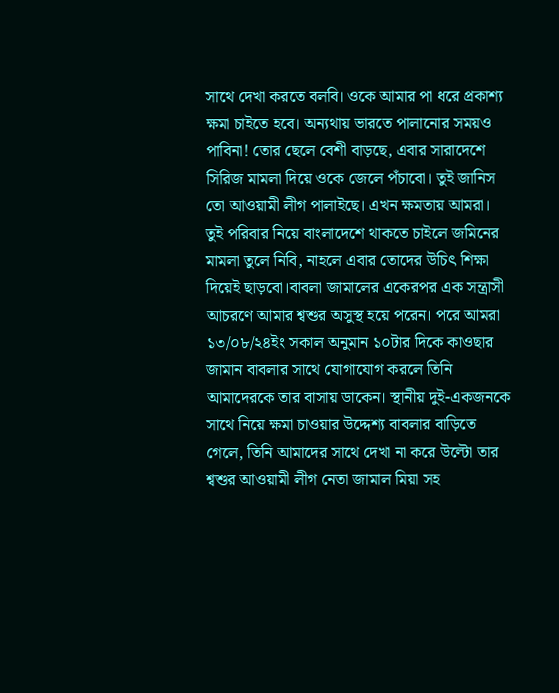সাথে দেখা করতে বলবি। ওকে আমার পা ধরে প্রকাশ্য ক্ষমা চাইতে হবে। অন্যথায় ভারতে পালানোর সময়ও পাবিনা! তোর ছেলে বেশী বাড়ছে, এবার সারাদেশে সিরিজ মামলা দিয়ে ওকে জেলে পঁচাবো। তুই জানিস তো আওয়ামী লীগ পালাইছে। এখন ক্ষমতায় আমরা। তুই পরিবার নিয়ে বাংলাদেশে থাকতে চাইলে জমিনের মামলা তুলে নিবি, নাহলে এবার তোদের উচিৎ শিক্ষা দিয়েই ছাড়বো।বাবলা জামালের একেরপর এক সন্ত্রাসী আচরণে আমার শ্বশুর অসুস্থ হয়ে পরেন। পরে আমরা ১৩/০৮/২৪ইং সকাল অনুমান ১০টার দিকে কাওছার জামান বাবলার সাথে যোগাযোগ করলে তিনি আমাদেরকে তার বাসায় ডাকেন। স্থানীয় দুই-একজনকে সাথে নিয়ে ক্ষমা চাওয়ার উদ্দেশ্য বাবলার বাড়িতে গেলে, তিনি আমাদের সাথে দেখা না করে উল্টো তার শ্বশুর আওয়ামী লীগ নেতা জামাল মিয়া সহ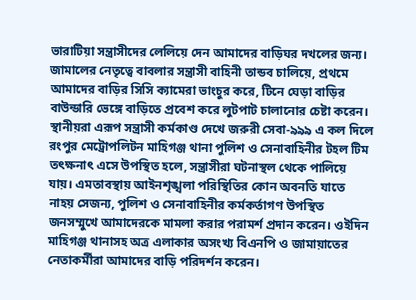ভারাটিয়া সন্ত্রাসীদের লেলিয়ে দেন আমাদের বাড়িঘর দখলের জন্য। জামালের নেতৃত্বে বাবলার সন্ত্রাসী বাহিনী তান্ডব চালিয়ে, প্রথমে আমাদের বাড়ির সিসি ক্যামেরা ভাংচুর করে, টিনে ঘেড়া বাড়ির বাউন্ডারি ভেঙ্গে বাড়িতে প্রবেশ করে লুটপাট চালানোর চেষ্টা করেন। স্থানীয়রা এরূপ সন্ত্রাসী কর্মকাণ্ড দেখে জরুরী সেবা-৯৯৯ এ কল দিলে রংপুর মেট্রোপলিটন মাহিগঞ্জ থানা পুলিশ ও সেনাবাহিনীর টহল টিম তৎক্ষনাৎ এসে উপস্থিত হলে, সন্ত্রাসীরা ঘটনাস্থল থেকে পালিয়ে যায়। এমতাবস্থায় আইনশৃঙ্খলা পরিস্থিতির কোন অবনতি যাতে নাহয় সেজন্য, পুলিশ ও সেনাবাহিনীর কর্মকর্তাগণ উপস্থিত জনসম্মুখে আমাদেরকে মামলা করার পরামর্শ প্রদান করেন। ওইদিন মাহিগঞ্জ থানাসহ অত্র এলাকার অসংখ্য বিএনপি ও জামায়াতের নেতাকর্মীরা আমাদের বাড়ি পরিদর্শন করেন।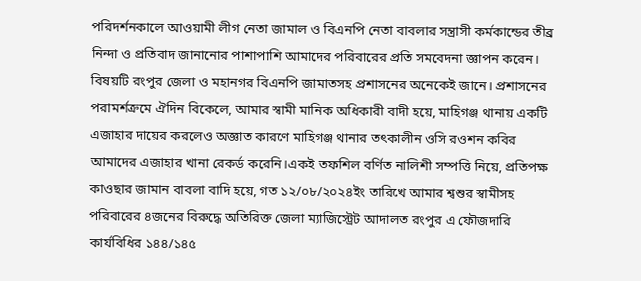পরিদর্শনকালে আওয়ামী লীগ নেতা জামাল ও বিএনপি নেতা বাবলার সন্ত্রাসী কর্মকান্ডের তীব্র নিন্দা ও প্রতিবাদ জানানোর পাশাপাশি আমাদের পরিবারের প্রতি সমবেদনা জ্ঞাপন করেন। বিষয়টি রংপুর জেলা ও মহানগর বিএনপি জামাতসহ প্রশাসনের অনেকেই জানে। প্রশাসনের পরামর্শক্রমে ঐদিন বিকেলে, আমার স্বামী মানিক অধিকারী বাদী হয়ে, মাহিগঞ্জ থানায় একটি এজাহার দায়ের করলেও অজ্ঞাত কারণে মাহিগঞ্জ থানার তৎকালীন ওসি রওশন কবির আমাদের এজাহার খানা রেকর্ড করেনি।একই তফশিল বর্ণিত নালিশী সম্পত্তি নিয়ে, প্রতিপক্ষ কাওছার জামান বাবলা বাদি হয়ে, গত ১২/০৮/২০২৪ইং তারিখে আমার শ্বশুর স্বামীসহ পরিবারের ৪জনের বিরুদ্ধে অতিরিক্ত জেলা ম্যাজিস্ট্রেট আদালত রংপুর এ ফৌজদারি কার্যবিধির ১৪৪/১৪৫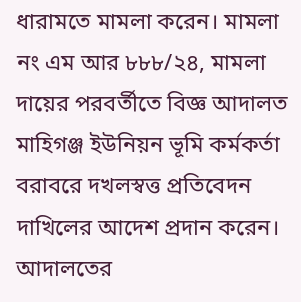ধারামতে মামলা করেন। মামলা নং এম আর ৮৮৮/২৪, মামলা দায়ের পরবর্তীতে বিজ্ঞ আদালত মাহিগঞ্জ ইউনিয়ন ভূমি কর্মকর্তা বরাবরে দখলস্বত্ত প্রতিবেদন দাখিলের আদেশ প্রদান করেন। আদালতের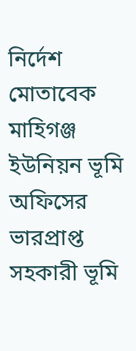নির্দেশ মোতাবেক মাহিগঞ্জ ইউনিয়ন ভূমি অফিসের ভারপ্রাপ্ত সহকারী ভূমি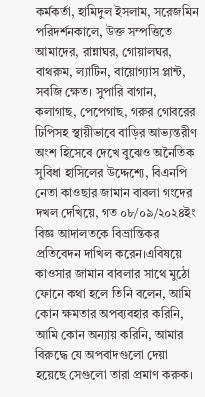কর্মকর্তা, হামিদুল ইসলাম, সরেজমিন পরিদর্শনকালে, উক্ত সম্পত্তিতে আমাদের, রান্নাঘর, গোয়ালঘর, বাথরুম, ল্যাটিন, বায়োগ্যাস প্লান্ট, সবজি ক্ষেত। সুপারি বাগান, কলাগাছ, পেপেগাছ, গরুর গোবরের ঢিপিসহ স্থায়ীভাবে বাড়ির আভ্যন্তরীণ অংশ হিসেবে দেখে বুঝেও অনৈতিক সুবিধা হাসিলের উদ্দেশ্যে, বিএনপি নেতা কাওছার জামান বাবলা গংদের দখল দেখিয়ে, গত ০৮/০৯/২০২৪ইং বিজ্ঞ আদালতকে বিভ্রান্তিকর প্রতিবেদন দাখিল করেন।এবিষয়ে কাওসার জামান বাবলার সাথে মুঠো ফোনে কথা হলে তিনি বলেন, আমি কোন ক্ষমতার অপব্যবহার করিনি, আমি কোন অন্যায় করিনি, আমার বিরুদ্ধে যে অপবাদগুলো দেয়া হয়েছে সেগুলো তারা প্রমাণ করুক।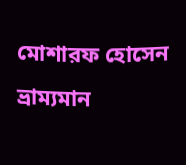মোশারফ হোসেন ভ্রাম্যমান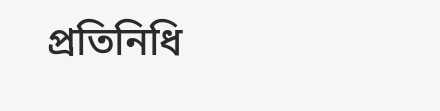প্রতিনিধি